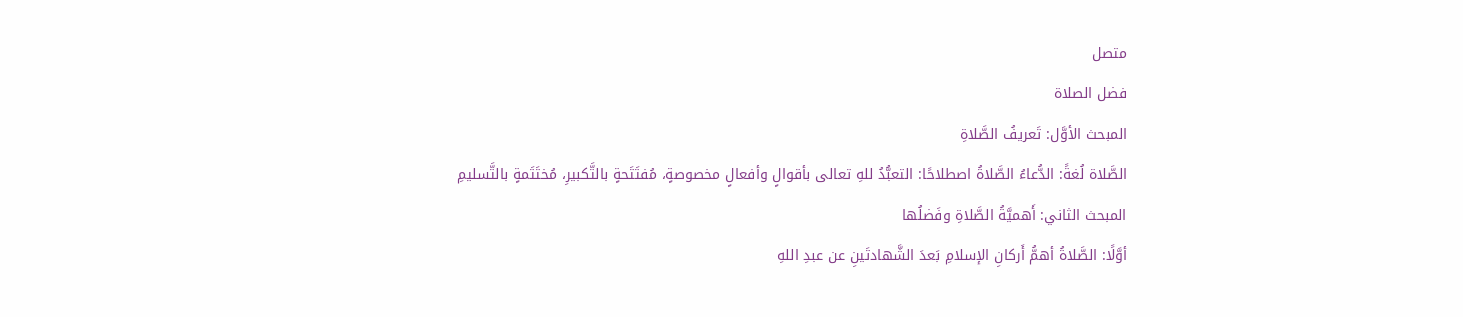متصل
فضل الصلاة
المبحث الأوَّل: تَعريفُ الصَّلاةِ
الصَّلاة لُغةً: الدُّعاءُ الصَّلاةُ اصطلاحًا: التعبُّدُ للهِ تعالى بأقوالٍ وأفعالٍ مخصوصةٍ، مُفتَتَحةٍ بالتَّكبيرِ، مُختَتَمةٍ بالتَّسليمِ
المبحث الثاني: أَهميَّةُ الصَّلاةِ وفَضلُها
أوَّلًا: الصَّلاةُ أهمُّ أَركانِ الإسلامِ بَعدَ الشَّهادتَينِ عن عبدِ اللهِ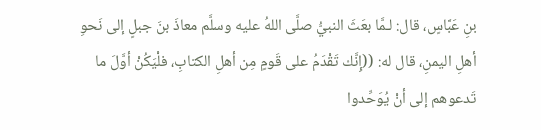بنِ عَبَّاسٍ، قال: لـمَّا بعَثَ النبيُّ صلَّى اللهُ عليه وسلَّم معاذَ بنَ جبلٍ إلى نَحوِ أهلِ اليمنِ، قال له: ((إِنَّك تَقْدَمُ على قَومٍ مِن أهلِ الكتابِ، فلْيَكُنْ أوَّلَ ما تَدعوهم إلى أنْ يُوَحِّدوا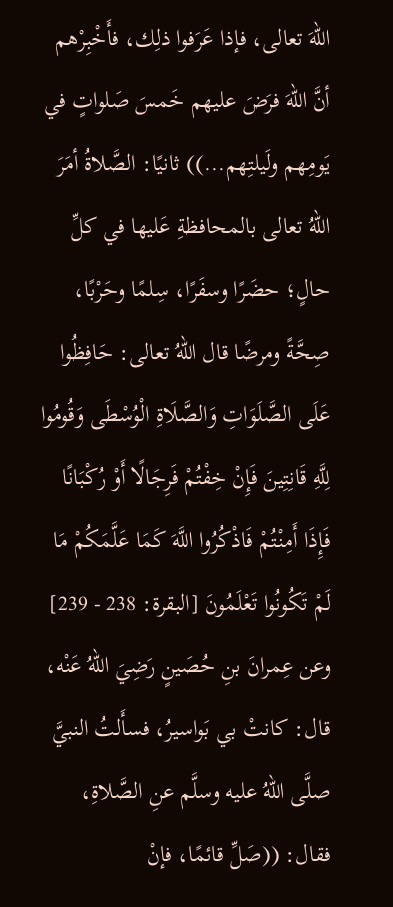اللهَ تعالى، فإذا عَرَفوا ذلِك، فأَخْبِرْهم أنَّ اللهَ فرَضَ عليهم خَمسَ صَلواتٍ في يَومِهم ولَيلتِهم...)) ثانيًا: الصَّلاةُ أمَرَ اللهُ تعالى بالمحافظةِ عَليها في كلِّ حالٍ؛ حضَرًا وسفَرًا، سِلمًا وحَرْبًا، صِحَّةً ومرضًا قال اللهُ تعالى: حَافِظُوا عَلَى الصَّلَوَاتِ وَالصَّلَاةِ الْوُسْطَى وَقُومُوا لِلَّهِ قَانِتِينَ فَإِنْ خِفْتُمْ فَرِجَالًا أَوْ رُكْبَانًا فَإِذَا أَمِنْتُمْ فَاذْكُرُوا اللَّهَ كَمَا عَلَّمَكُمْ مَا لَمْ تَكُونُوا تَعْلَمُونَ [البقرة: 238 - 239] وعن عِمرانَ بنِ حُصَينٍ رَضِيَ اللهُ عَنْه، قال: كانتْ بي بَواسيرُ، فسأَلتُ النبيَّ صلَّى اللهُ عليه وسلَّم عنِ الصَّلاةِ، فقال: ((صَلِّ قائمًا، فإنْ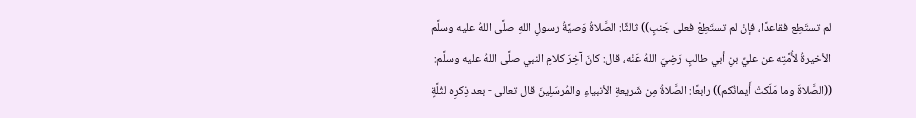لم تستَطِع فقاعدًا، فإنْ لم تستَطِعْ فعلى جَنبٍ)) ثالثًا: الصَّلاةُ وَصيَّةُ رسولِ اللهِ صلَّى اللهُ عليه وسلَّم الأخيرةُ لأُمَّتِه عن عليِّ بنِ أبي طالبٍ رَضِيَ اللهُ عَنْه، قال: كانَ آخِرَ كلامِ النبي صلَّى اللهُ عليه وسلَّم: ((الصَّلاةَ وما مَلَكتْ أَيمانُكم)) رابعًا: الصَّلاةُ مِن شَريعةِ الأنبياءِ والمُرسَلِينَ قال تعالى - بعد ذِكرِه لثُلَّةٍ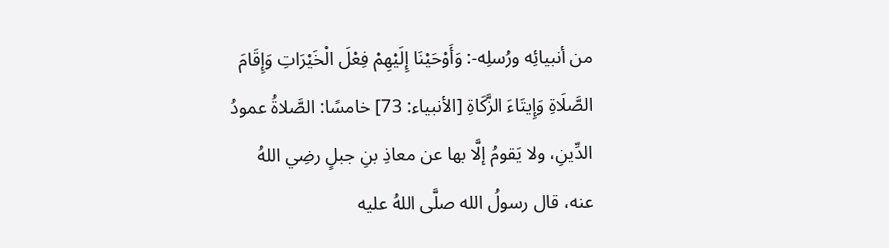من أنبيائِه ورُسلِه-: وَأَوْحَيْنَا إِلَيْهِمْ فِعْلَ الْخَيْرَاتِ وَإِقَامَ الصَّلَاةِ وَإِيتَاءَ الزَّكَاةِ [الأنبياء: 73] خامسًا: الصَّلاةُ عمودُ الدِّينِ، ولا يَقومُ إلَّا بها عن معاذِ بنِ جبلٍ رضِي اللهُ عنه، قال رسولُ الله صلَّى اللهُ عليه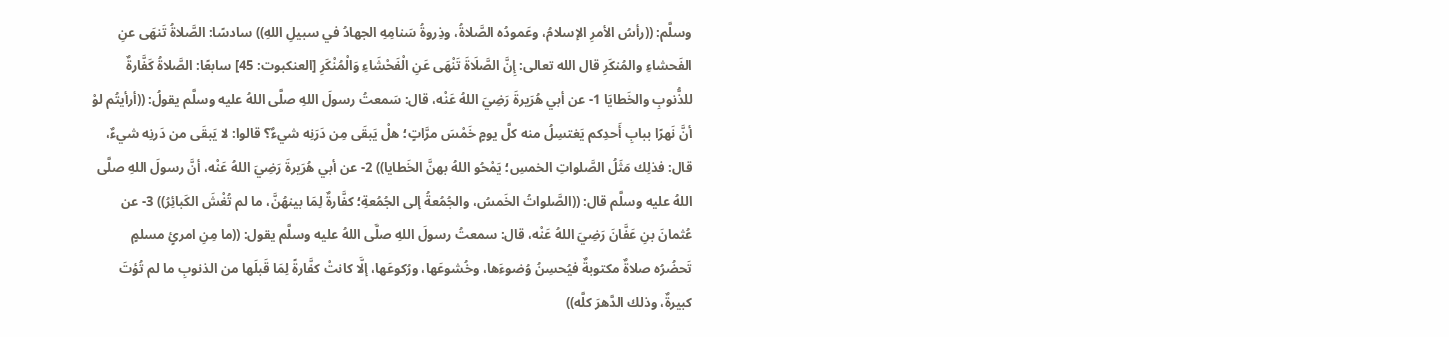وسلَّم: ((رأسُ الأمرِ الإسلامُ، وعَمودُه الصَّلاةُ، وذِروةُ سَنامِهِ الجهادُ في سبيلِ اللهِ)) سادسًا: الصَّلاةُ تَنهَى عنِ الفَحشاءِ والمُنكَرِ قال الله تعالى: إِنَّ الصَّلَاةَ تَنْهَى عَنِ الْفَحْشَاءِ وَالْمُنْكَرِ [العنكبوت: 45] سابعًا: الصَّلاةُ كَفَّارةٌ للذُّنوبِ والخَطايَا 1- عن أبي هُرَيرةَ رَضِيَ اللهُ عَنْه، قال: سَمعتُ رسولَ اللهِ صلَّى اللهُ عليه وسلَّم يقولُ: ((أرأيتُم لوْ أنَّ نَهرًا ببابِ أَحدِكم يَغتسِلُ منه كلَّ يومٍ خَمْسَ مرَّاتٍ؛ هلْ يَبقَى مِن دَرَنِه شيءٌ؟ قالوا: لا يَبقَى من دَرنِه شيءٌ، قال: فذلِك مَثَلُ الصَّلواتِ الخمسِ؛ يَمْحُو اللهُ بهنَّ الخَطايا)) 2- عن أبي هُرَيرةَ رَضِيَ اللهُ عَنْه، أنَّ رسولَ اللهِ صلَّى اللهُ عليه وسلَّم قال: ((الصَّلواتُ الخَمسُ، والجُمُعةُ إلى الجُمُعةِ؛ كفَّارةٌ لِمَا بينهُنَّ، ما لم تُغْشَ الكَبائِرُ)) 3- عن عُثمانَ بنِ عَفَّانَ رَضِيَ اللهُ عَنْه، قال: سمعتُ رسولَ اللهِ صلَّى اللهُ عليه وسلَّم يقول: ((ما مِنِ امرئٍ مسلمٍ تَحضُرُه صلاةٌ مكتوبةٌ فيُحسِنُ وُضوءَها، وخُشوعَها، ورُكوعَها، إلَّا كانتْ كفَّارةً لِمَا قَبلَها من الذنوبِ ما لم تُؤتَ كبيرةٌ، وذلك الدَّهرَ كلَّه))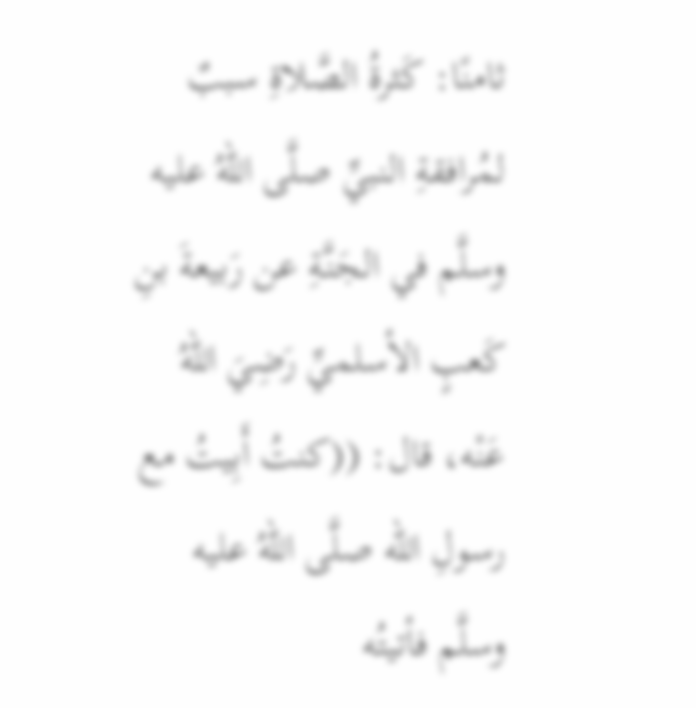ثامنًا: كَثرةُ الصَّلاةِ سببٌ لمُرافقةِ النبيِّ صلَّى اللهُ عليه وسلَّم في الجَنَّةِ عن رَبيعةَ بنِ كَعبٍ الأسلميِّ رَضِيَ اللهُ عَنْه، قال: ((كنتُ أَبِيتُ مع رسولِ الله صلَّى اللهُ عليه وسلَّم فأتيتُه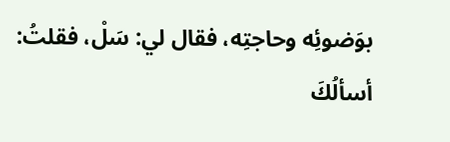بوَضوئِه وحاجتِه، فقال لي: سَلْ، فقلتُ: أسألُكَ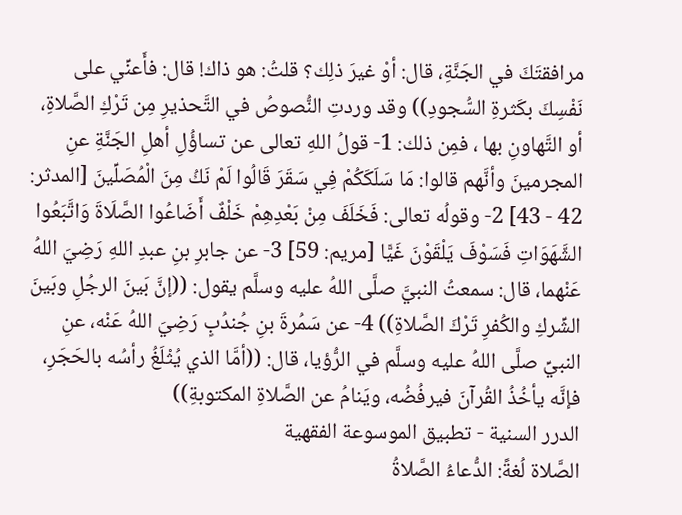مرافقتَكَ في الجَنَّةِ، قال: أوْ غيرَ ذلِك؟ قلتُ: هو ذاك! قال: فأَعنِّي على نَفْسِكَ بكَثرةِ السُّجودِ)) وقد وردتِ النُّصوصُ في التَّحذيرِ مِن تَرْكِ الصَّلاةِ، أو التَّهاونِ بها ، فمِن ذلك: 1- قولُ اللهِ تعالى عن تساؤُلِ أهلِ الجَنَّةِ عنِ المجرمينَ وأنَّهم قالوا: مَا سَلَكَكُمْ فِي سَقَرَ قَالُوا لَمْ نَكُ مِنَ الْمُصَلِّينَ [المدثر: 42 - 43] 2- وقولُه تعالى: فَخَلَفَ مِنْ بَعْدِهِمْ خَلْفٌ أَضَاعُوا الصَّلَاةَ وَاتَّبَعُوا الشَّهَوَاتِ فَسَوْفَ يَلْقَوْنَ غَيًّا [مريم: 59] 3- عن جابرِ بنِ عبدِ اللهِ رَضِيَ اللهُ عَنْهما، قال: سمعتُ النبيَّ صلَّى اللهُ عليه وسلَّم يقول: ((إنَّ بَينَ الرجُلِ وبَينَ الشِّركِ والكُفرِ تَرْكَ الصَّلاةِ)) 4- عن سَمُرةَ بنِ جُندُبٍ رَضِيَ اللهُ عَنْه، عنِ النبيِّ صلَّى اللهُ عليه وسلَّم في الرُّؤيا، قال: ((أمَّا الذي يُثْلَغُ رأسُه بالحَجَرِ، فإنَّه يأخُذُ القُرآنَ فيرفُضُه، ويَنامُ عن الصَّلاةِ المكتوبةِ))
الدرر السنية - تطبيق الموسوعة الفقهية
الصَّلاة لُغةً: الدُّعاءُ الصَّلاةُ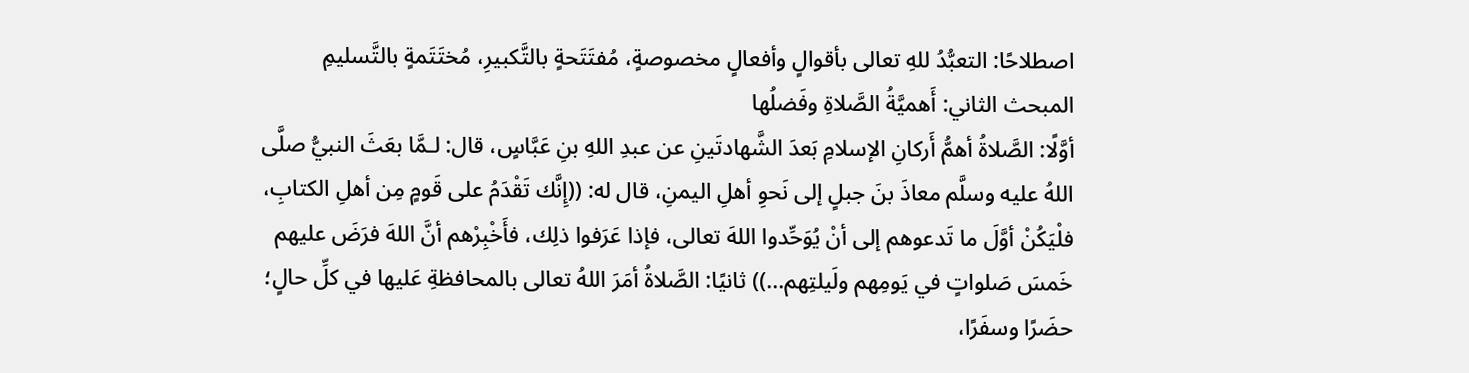اصطلاحًا: التعبُّدُ للهِ تعالى بأقوالٍ وأفعالٍ مخصوصةٍ، مُفتَتَحةٍ بالتَّكبيرِ، مُختَتَمةٍ بالتَّسليمِ
المبحث الثاني: أَهميَّةُ الصَّلاةِ وفَضلُها
أوَّلًا: الصَّلاةُ أهمُّ أَركانِ الإسلامِ بَعدَ الشَّهادتَينِ عن عبدِ اللهِ بنِ عَبَّاسٍ، قال: لـمَّا بعَثَ النبيُّ صلَّى اللهُ عليه وسلَّم معاذَ بنَ جبلٍ إلى نَحوِ أهلِ اليمنِ، قال له: ((إِنَّك تَقْدَمُ على قَومٍ مِن أهلِ الكتابِ، فلْيَكُنْ أوَّلَ ما تَدعوهم إلى أنْ يُوَحِّدوا اللهَ تعالى، فإذا عَرَفوا ذلِك، فأَخْبِرْهم أنَّ اللهَ فرَضَ عليهم خَمسَ صَلواتٍ في يَومِهم ولَيلتِهم...)) ثانيًا: الصَّلاةُ أمَرَ اللهُ تعالى بالمحافظةِ عَليها في كلِّ حالٍ؛ حضَرًا وسفَرًا،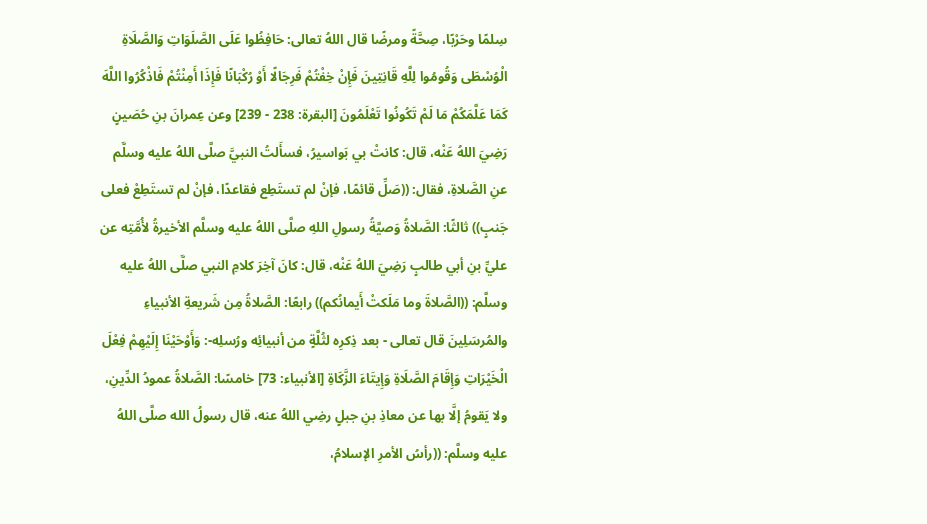سِلمًا وحَرْبًا، صِحَّةً ومرضًا قال اللهُ تعالى: حَافِظُوا عَلَى الصَّلَوَاتِ وَالصَّلَاةِ الْوُسْطَى وَقُومُوا لِلَّهِ قَانِتِينَ فَإِنْ خِفْتُمْ فَرِجَالًا أَوْ رُكْبَانًا فَإِذَا أَمِنْتُمْ فَاذْكُرُوا اللَّهَ كَمَا عَلَّمَكُمْ مَا لَمْ تَكُونُوا تَعْلَمُونَ [البقرة: 238 - 239] وعن عِمرانَ بنِ حُصَينٍ رَضِيَ اللهُ عَنْه، قال: كانتْ بي بَواسيرُ، فسأَلتُ النبيَّ صلَّى اللهُ عليه وسلَّم عنِ الصَّلاةِ، فقال: ((صَلِّ قائمًا، فإنْ لم تستَطِع فقاعدًا، فإنْ لم تستَطِعْ فعلى جَنبٍ)) ثالثًا: الصَّلاةُ وَصيَّةُ رسولِ اللهِ صلَّى اللهُ عليه وسلَّم الأخيرةُ لأُمَّتِه عن عليِّ بنِ أبي طالبٍ رَضِيَ اللهُ عَنْه، قال: كانَ آخِرَ كلامِ النبي صلَّى اللهُ عليه وسلَّم: ((الصَّلاةَ وما مَلَكتْ أَيمانُكم)) رابعًا: الصَّلاةُ مِن شَريعةِ الأنبياءِ والمُرسَلِينَ قال تعالى - بعد ذِكرِه لثُلَّةٍ من أنبيائِه ورُسلِه-: وَأَوْحَيْنَا إِلَيْهِمْ فِعْلَ الْخَيْرَاتِ وَإِقَامَ الصَّلَاةِ وَإِيتَاءَ الزَّكَاةِ [الأنبياء: 73] خامسًا: الصَّلاةُ عمودُ الدِّينِ، ولا يَقومُ إلَّا بها عن معاذِ بنِ جبلٍ رضِي اللهُ عنه، قال رسولُ الله صلَّى اللهُ عليه وسلَّم: ((رأسُ الأمرِ الإسلامُ،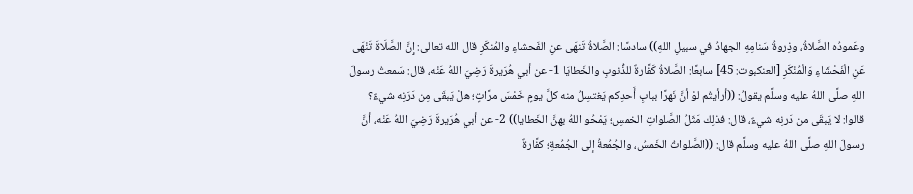وعَمودُه الصَّلاةُ، وذِروةُ سَنامِهِ الجهادُ في سبيلِ اللهِ)) سادسًا: الصَّلاةُ تَنهَى عنِ الفَحشاءِ والمُنكَرِ قال الله تعالى: إِنَّ الصَّلَاةَ تَنْهَى عَنِ الْفَحْشَاءِ وَالْمُنْكَرِ [العنكبوت: 45] سابعًا: الصَّلاةُ كَفَّارةٌ للذُّنوبِ والخَطايَا 1- عن أبي هُرَيرةَ رَضِيَ اللهُ عَنْه، قال: سَمعتُ رسولَ اللهِ صلَّى اللهُ عليه وسلَّم يقولُ: ((أرأيتُم لوْ أنَّ نَهرًا ببابِ أَحدِكم يَغتسِلُ منه كلَّ يومٍ خَمْسَ مرَّاتٍ؛ هلْ يَبقَى مِن دَرَنِه شيءٌ؟ قالوا: لا يَبقَى من دَرنِه شيءٌ، قال: فذلِك مَثَلُ الصَّلواتِ الخمسِ؛ يَمْحُو اللهُ بهنَّ الخَطايا)) 2- عن أبي هُرَيرةَ رَضِيَ اللهُ عَنْه، أنَّ رسولَ اللهِ صلَّى اللهُ عليه وسلَّم قال: ((الصَّلواتُ الخَمسُ، والجُمُعةُ إلى الجُمُعةِ؛ كفَّارةٌ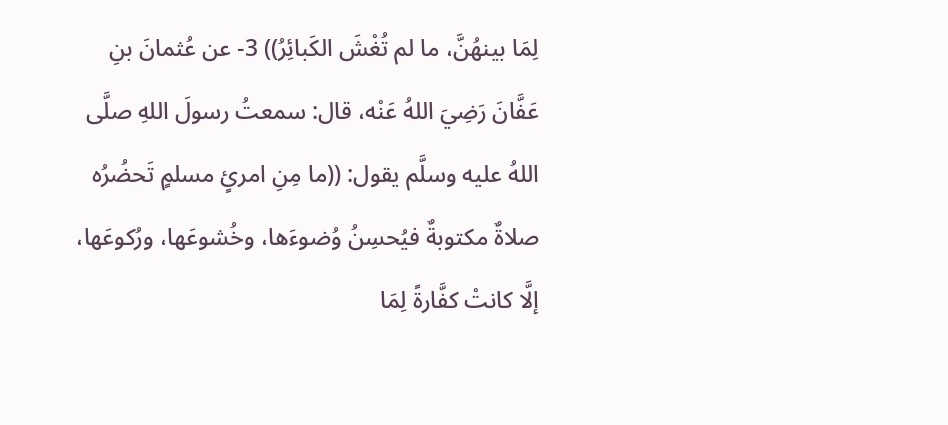لِمَا بينهُنَّ، ما لم تُغْشَ الكَبائِرُ)) 3- عن عُثمانَ بنِ عَفَّانَ رَضِيَ اللهُ عَنْه، قال: سمعتُ رسولَ اللهِ صلَّى اللهُ عليه وسلَّم يقول: ((ما مِنِ امرئٍ مسلمٍ تَحضُرُه صلاةٌ مكتوبةٌ فيُحسِنُ وُضوءَها، وخُشوعَها، ورُكوعَها، إلَّا كانتْ كفَّارةً لِمَا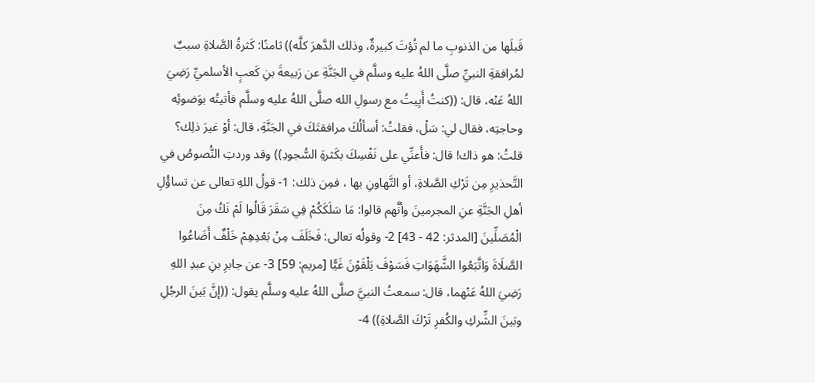قَبلَها من الذنوبِ ما لم تُؤتَ كبيرةٌ، وذلك الدَّهرَ كلَّه)) ثامنًا: كَثرةُ الصَّلاةِ سببٌ لمُرافقةِ النبيِّ صلَّى اللهُ عليه وسلَّم في الجَنَّةِ عن رَبيعةَ بنِ كَعبٍ الأسلميِّ رَضِيَ اللهُ عَنْه، قال: ((كنتُ أَبِيتُ مع رسولِ الله صلَّى اللهُ عليه وسلَّم فأتيتُه بوَضوئِه وحاجتِه، فقال لي: سَلْ، فقلتُ: أسألُكَ مرافقتَكَ في الجَنَّةِ، قال: أوْ غيرَ ذلِك؟ قلتُ: هو ذاك! قال: فأَعنِّي على نَفْسِكَ بكَثرةِ السُّجودِ)) وقد وردتِ النُّصوصُ في التَّحذيرِ مِن تَرْكِ الصَّلاةِ، أو التَّهاونِ بها ، فمِن ذلك: 1- قولُ اللهِ تعالى عن تساؤُلِ أهلِ الجَنَّةِ عنِ المجرمينَ وأنَّهم قالوا: مَا سَلَكَكُمْ فِي سَقَرَ قَالُوا لَمْ نَكُ مِنَ الْمُصَلِّينَ [المدثر: 42 - 43] 2- وقولُه تعالى: فَخَلَفَ مِنْ بَعْدِهِمْ خَلْفٌ أَضَاعُوا الصَّلَاةَ وَاتَّبَعُوا الشَّهَوَاتِ فَسَوْفَ يَلْقَوْنَ غَيًّا [مريم: 59] 3- عن جابرِ بنِ عبدِ اللهِ رَضِيَ اللهُ عَنْهما، قال: سمعتُ النبيَّ صلَّى اللهُ عليه وسلَّم يقول: ((إنَّ بَينَ الرجُلِ وبَينَ الشِّركِ والكُفرِ تَرْكَ الصَّلاةِ)) 4-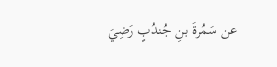عن سَمُرةَ بنِ جُندُبٍ رَضِيَ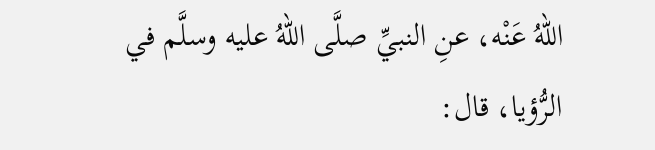اللهُ عَنْه، عنِ النبيِّ صلَّى اللهُ عليه وسلَّم في الرُّؤيا، قال: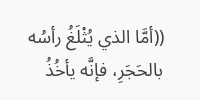((أمَّا الذي يُثْلَغُ رأسُه بالحَجَرِ، فإنَّه يأخُذُ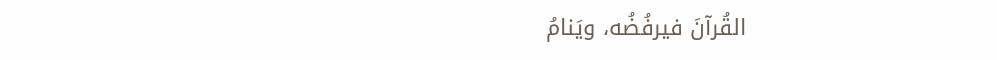القُرآنَ فيرفُضُه، ويَنامُ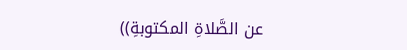عن الصَّلاةِ المكتوبةِ))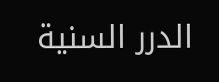الدرر السنية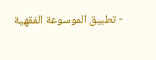- تطبيق الموسوعة الفقهية